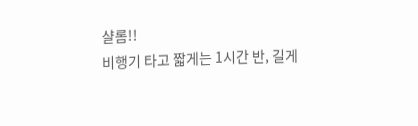샬롬!!
비행기 타고 짧게는 1시간 반, 길게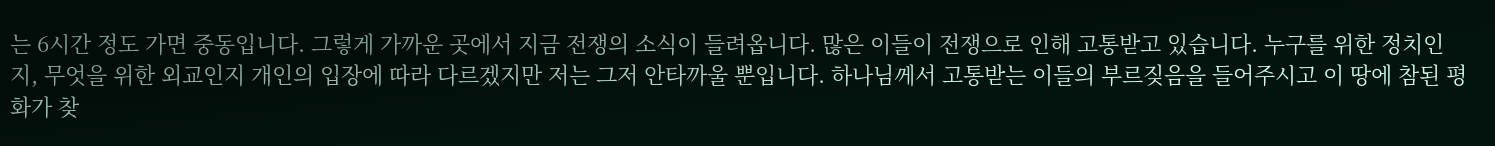는 6시간 정도 가면 중동입니다. 그렇게 가까운 곳에서 지금 전쟁의 소식이 들려옵니다. 많은 이들이 전쟁으로 인해 고통받고 있습니다. 누구를 위한 정치인지, 무엇을 위한 외교인지 개인의 입장에 따라 다르겠지만 저는 그저 안타까울 뿐입니다. 하나님께서 고통받는 이들의 부르짖음을 들어주시고 이 땅에 참된 평화가 찾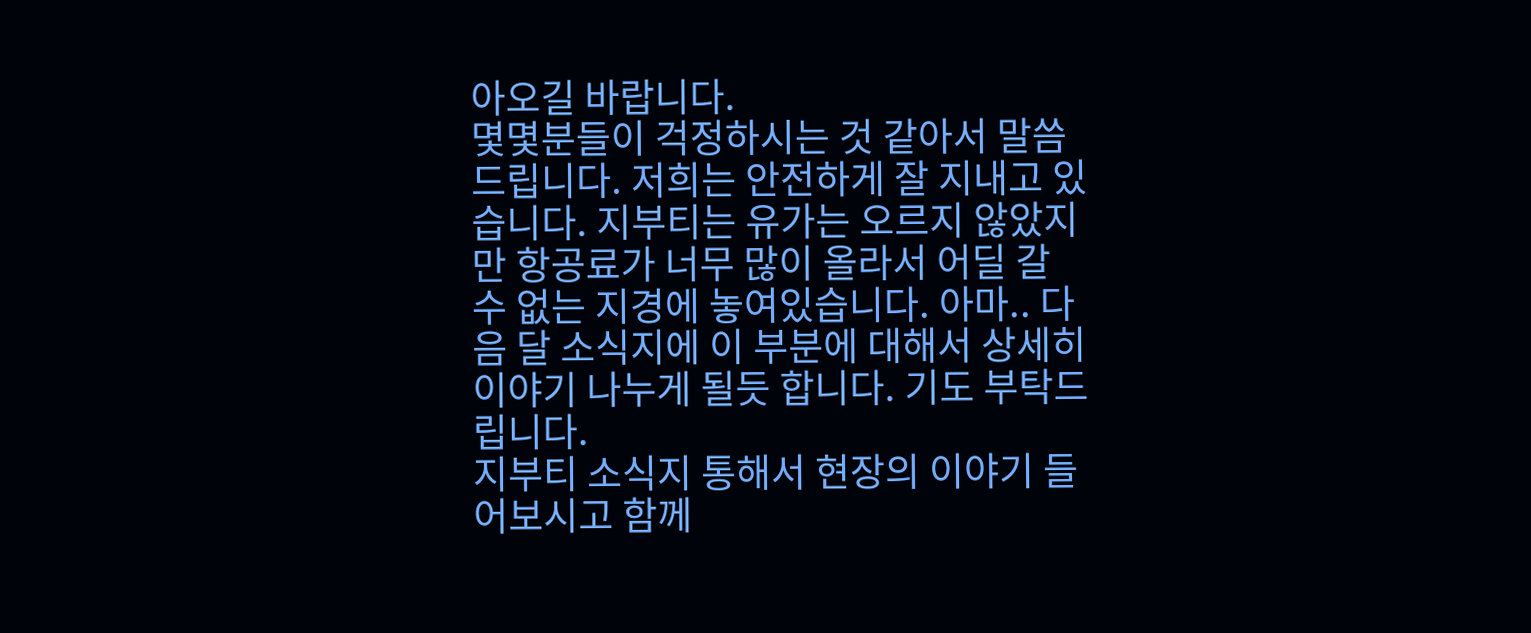아오길 바랍니다.
몇몇분들이 걱정하시는 것 같아서 말씀드립니다. 저희는 안전하게 잘 지내고 있습니다. 지부티는 유가는 오르지 않았지만 항공료가 너무 많이 올라서 어딜 갈 수 없는 지경에 놓여있습니다. 아마.. 다음 달 소식지에 이 부분에 대해서 상세히 이야기 나누게 될듯 합니다. 기도 부탁드립니다.
지부티 소식지 통해서 현장의 이야기 들어보시고 함께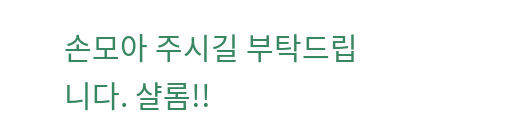손모아 주시길 부탁드립니다. 샬롬!!